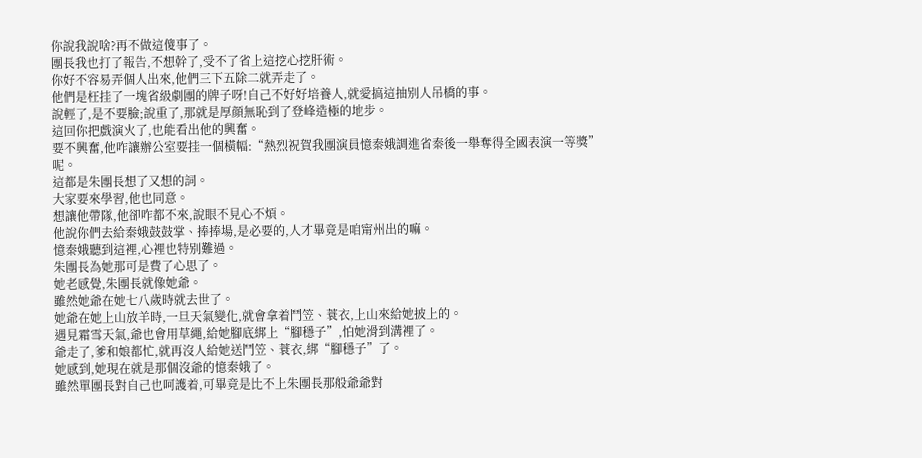你說我說啥?再不做這傻事了。
團長我也打了報告,不想幹了,受不了省上這挖心挖肝術。
你好不容易弄個人出來,他們三下五除二就弄走了。
他們是枉挂了一塊省級劇團的牌子呀!自己不好好培養人,就愛搞這抽别人吊橋的事。
說輕了,是不要臉;說重了,那就是厚顔無恥到了登峰造極的地步。
這回你把戲演火了,也能看出他的興奮。
要不興奮,他咋讓辦公室要挂一個橫幅:“熱烈祝賀我團演員憶秦娥調進省秦後一舉奪得全國表演一等獎”呢。
這都是朱團長想了又想的詞。
大家要來學習,他也同意。
想讓他帶隊,他卻咋都不來,說眼不見心不煩。
他說你們去給秦娥鼓鼓掌、捧捧場,是必要的,人才畢竟是咱甯州出的嘛。
憶秦娥聽到這裡,心裡也特别難過。
朱團長為她那可是費了心思了。
她老感覺,朱團長就像她爺。
雖然她爺在她七八歲時就去世了。
她爺在她上山放羊時,一旦天氣變化,就會拿着鬥笠、蓑衣,上山來給她披上的。
遇見霜雪天氣,爺也會用草繩,給她腳底綁上“腳穩子”,怕她滑到溝裡了。
爺走了,爹和娘都忙,就再沒人給她送鬥笠、蓑衣,綁“腳穩子”了。
她感到,她現在就是那個沒爺的憶秦娥了。
雖然單團長對自己也呵護着,可畢竟是比不上朱團長那般爺爺對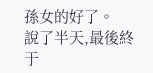孫女的好了。
說了半天,最後終于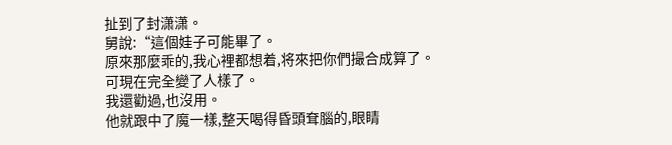扯到了封潇潇。
舅說:“這個娃子可能畢了。
原來那麼乖的,我心裡都想着,将來把你們撮合成算了。
可現在完全變了人樣了。
我還勸過,也沒用。
他就跟中了魔一樣,整天喝得昏頭耷腦的,眼睛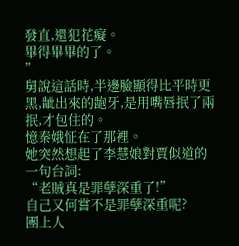發直,還犯花癡。
畢得畢畢的了。
”
舅說這話時,半邊臉顯得比平時更黑,龇出來的龅牙,是用嘴唇抿了兩抿,才包住的。
憶秦娥怔在了那裡。
她突然想起了李慧娘對賈似道的一句台詞:
“老賊真是罪孽深重了!”
自己又何嘗不是罪孽深重呢?
團上人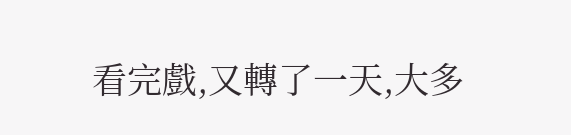看完戲,又轉了一天,大多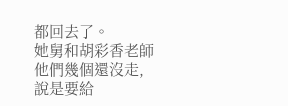都回去了。
她舅和胡彩香老師他們幾個還沒走,說是要給